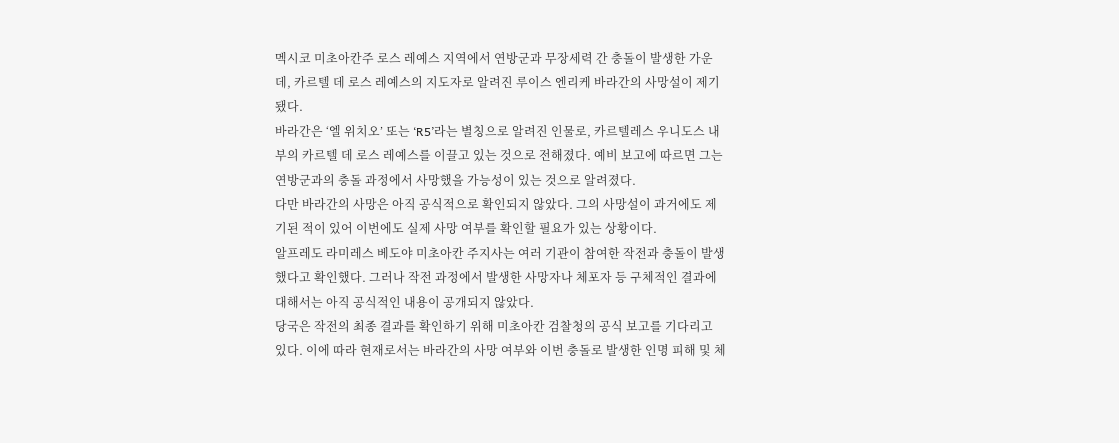멕시코 미초아칸주 로스 레예스 지역에서 연방군과 무장세력 간 충돌이 발생한 가운데, 카르텔 데 로스 레예스의 지도자로 알려진 루이스 엔리케 바라간의 사망설이 제기됐다.
바라간은 ‘엘 위치오’ 또는 ‘R5’라는 별칭으로 알려진 인물로, 카르텔레스 우니도스 내부의 카르텔 데 로스 레예스를 이끌고 있는 것으로 전해졌다. 예비 보고에 따르면 그는 연방군과의 충돌 과정에서 사망했을 가능성이 있는 것으로 알려졌다.
다만 바라간의 사망은 아직 공식적으로 확인되지 않았다. 그의 사망설이 과거에도 제기된 적이 있어 이번에도 실제 사망 여부를 확인할 필요가 있는 상황이다.
알프레도 라미레스 베도야 미초아칸 주지사는 여러 기관이 참여한 작전과 충돌이 발생했다고 확인했다. 그러나 작전 과정에서 발생한 사망자나 체포자 등 구체적인 결과에 대해서는 아직 공식적인 내용이 공개되지 않았다.
당국은 작전의 최종 결과를 확인하기 위해 미초아칸 검찰청의 공식 보고를 기다리고 있다. 이에 따라 현재로서는 바라간의 사망 여부와 이번 충돌로 발생한 인명 피해 및 체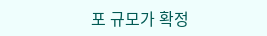포 규모가 확정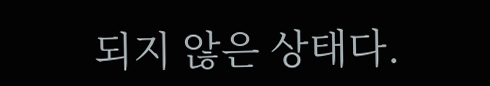되지 않은 상태다.